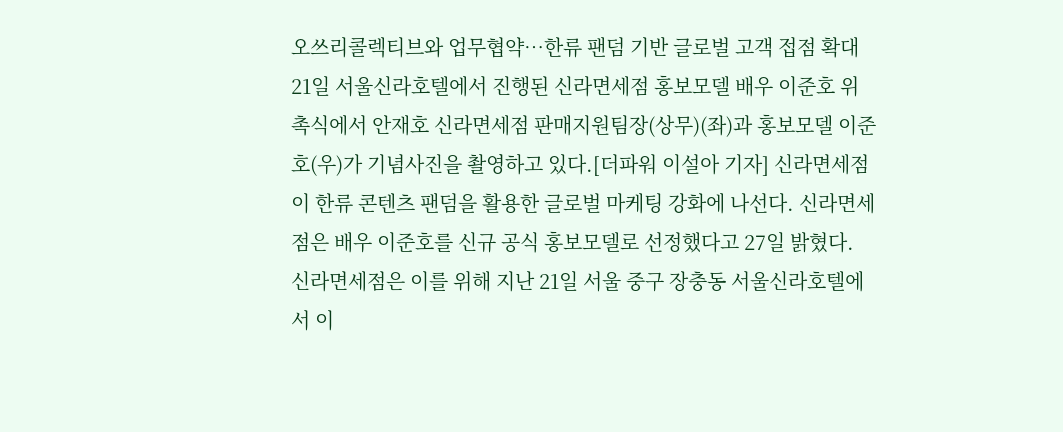오쓰리콜렉티브와 업무협약…한류 팬덤 기반 글로벌 고객 접점 확대
21일 서울신라호텔에서 진행된 신라면세점 홍보모델 배우 이준호 위촉식에서 안재호 신라면세점 판매지원팀장(상무)(좌)과 홍보모델 이준호(우)가 기념사진을 촬영하고 있다.[더파워 이설아 기자] 신라면세점이 한류 콘텐츠 팬덤을 활용한 글로벌 마케팅 강화에 나선다. 신라면세점은 배우 이준호를 신규 공식 홍보모델로 선정했다고 27일 밝혔다.
신라면세점은 이를 위해 지난 21일 서울 중구 장충동 서울신라호텔에서 이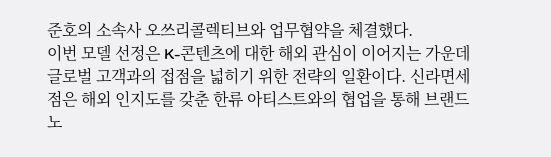준호의 소속사 오쓰리콜렉티브와 업무협약을 체결했다.
이번 모델 선정은 K-콘텐츠에 대한 해외 관심이 이어지는 가운데 글로벌 고객과의 접점을 넓히기 위한 전략의 일환이다. 신라면세점은 해외 인지도를 갖춘 한류 아티스트와의 협업을 통해 브랜드 노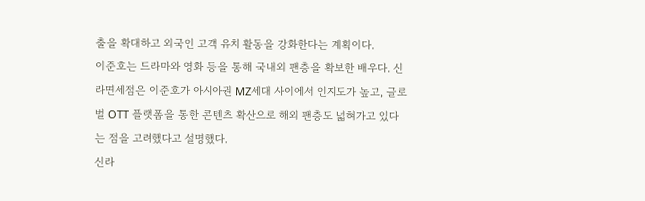출을 확대하고 외국인 고객 유치 활동을 강화한다는 계획이다.
이준호는 드라마와 영화 등을 통해 국내외 팬층을 확보한 배우다. 신라면세점은 이준호가 아시아권 MZ세대 사이에서 인지도가 높고, 글로벌 OTT 플랫폼을 통한 콘텐츠 확산으로 해외 팬층도 넓혀가고 있다는 점을 고려했다고 설명했다.
신라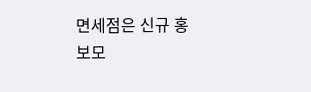면세점은 신규 홍보모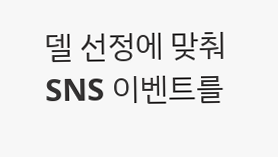델 선정에 맞춰 SNS 이벤트를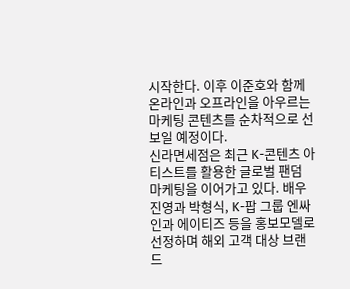시작한다. 이후 이준호와 함께 온라인과 오프라인을 아우르는 마케팅 콘텐츠를 순차적으로 선보일 예정이다.
신라면세점은 최근 K-콘텐츠 아티스트를 활용한 글로벌 팬덤 마케팅을 이어가고 있다. 배우 진영과 박형식, K-팝 그룹 엔싸인과 에이티즈 등을 홍보모델로 선정하며 해외 고객 대상 브랜드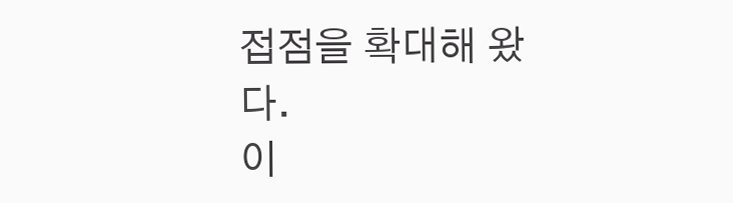접점을 확대해 왔다.
이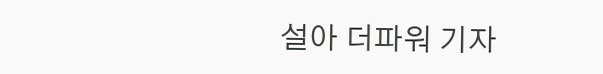설아 더파워 기자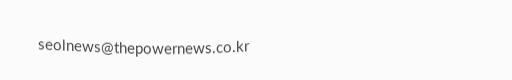seolnews@thepowernews.co.kr